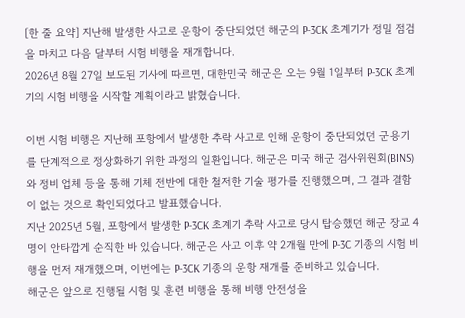[한 줄 요약] 지난해 발생한 사고로 운항이 중단되었던 해군의 P-3CK 초계기가 정밀 점검을 마치고 다음 달부터 시험 비행을 재개합니다.
2026년 8월 27일 보도된 기사에 따르면, 대한민국 해군은 오는 9월 1일부터 P-3CK 초계기의 시험 비행을 시작할 계획이라고 밝혔습니다.

이번 시험 비행은 지난해 포항에서 발생한 추락 사고로 인해 운항이 중단되었던 군용기를 단계적으로 정상화하기 위한 과정의 일환입니다. 해군은 미국 해군 검사위원회(BINS)와 정비 업체 등을 통해 기체 전반에 대한 철저한 기술 평가를 진행했으며, 그 결과 결함이 없는 것으로 확인되었다고 발표했습니다.
지난 2025년 5월, 포항에서 발생한 P-3CK 초계기 추락 사고로 당시 탑승했던 해군 장교 4명이 안타깝게 순직한 바 있습니다. 해군은 사고 이후 약 2개월 만에 P-3C 기종의 시험 비행을 먼저 재개했으며, 이번에는 P-3CK 기종의 운항 재개를 준비하고 있습니다.
해군은 앞으로 진행될 시험 및 훈련 비행을 통해 비행 안전성을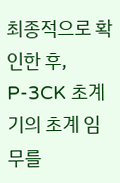최종적으로 확인한 후, P-3CK 초계기의 초계 임무를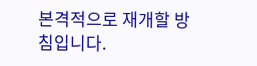본격적으로 재개할 방침입니다.